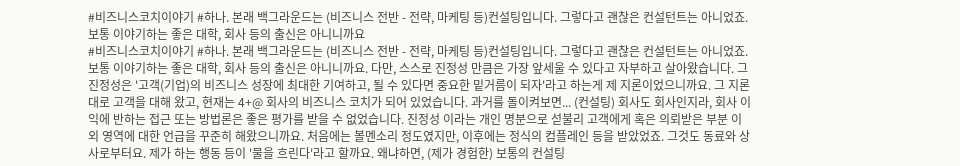#비즈니스코치이야기 #하나. 본래 백그라운드는 (비즈니스 전반 - 전략, 마케팅 등)컨설팅입니다. 그렇다고 괜찮은 컨설턴트는 아니었죠. 보통 이야기하는 좋은 대학, 회사 등의 출신은 아니니까요
#비즈니스코치이야기 #하나. 본래 백그라운드는 (비즈니스 전반 - 전략, 마케팅 등)컨설팅입니다. 그렇다고 괜찮은 컨설턴트는 아니었죠. 보통 이야기하는 좋은 대학, 회사 등의 출신은 아니니까요. 다만, 스스로 진정성 만큼은 가장 앞세울 수 있다고 자부하고 살아왔습니다. 그 진정성은 '고객(기업)의 비즈니스 성장에 최대한 기여하고, 될 수 있다면 중요한 밑거름이 되자'라고 하는게 제 지론이었으니까요. 그 지론대로 고객을 대해 왔고, 현재는 4+@ 회사의 비즈니스 코치가 되어 있었습니다. 과거를 돌이켜보면... (컨설팅) 회사도 회사인지라, 회사 이익에 반하는 접근 또는 방법론은 좋은 평가를 받을 수 없었습니다. 진정성 이라는 개인 명분으로 섣불리 고객에게 혹은 의뢰받은 부분 이외 영역에 대한 언급을 꾸준히 해왔으니까요. 처음에는 볼멘소리 정도였지만, 이후에는 정식의 컴플레인 등을 받았었죠. 그것도 동료와 상사로부터요. 제가 하는 행동 등이 '물을 흐린다'라고 할까요. 왜냐하면, (제가 경험한) 보통의 컨설팅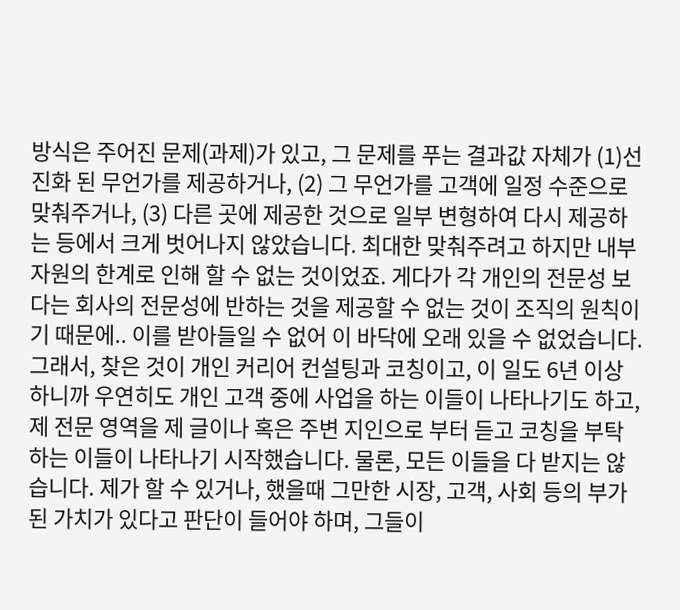방식은 주어진 문제(과제)가 있고, 그 문제를 푸는 결과값 자체가 (1)선진화 된 무언가를 제공하거나, (2) 그 무언가를 고객에 일정 수준으로 맞춰주거나, (3) 다른 곳에 제공한 것으로 일부 변형하여 다시 제공하는 등에서 크게 벗어나지 않았습니다. 최대한 맞춰주려고 하지만 내부 자원의 한계로 인해 할 수 없는 것이었죠. 게다가 각 개인의 전문성 보다는 회사의 전문성에 반하는 것을 제공할 수 없는 것이 조직의 원칙이기 때문에.. 이를 받아들일 수 없어 이 바닥에 오래 있을 수 없었습니다. 그래서, 찾은 것이 개인 커리어 컨설팅과 코칭이고, 이 일도 6년 이상 하니까 우연히도 개인 고객 중에 사업을 하는 이들이 나타나기도 하고, 제 전문 영역을 제 글이나 혹은 주변 지인으로 부터 듣고 코칭을 부탁하는 이들이 나타나기 시작했습니다. 물론, 모든 이들을 다 받지는 않습니다. 제가 할 수 있거나, 했을때 그만한 시장, 고객, 사회 등의 부가된 가치가 있다고 판단이 들어야 하며, 그들이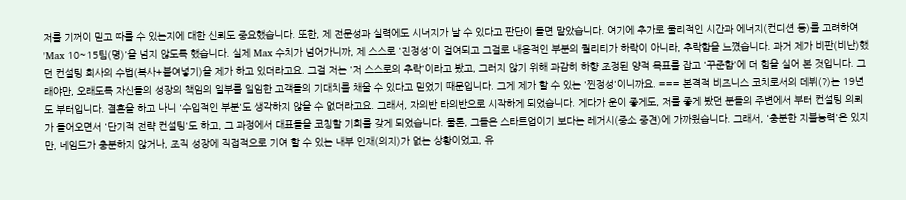저를 기꺼이 믿고 따를 수 있는지에 대한 신뢰도 중요했습니다. 또한, 제 전문성과 실력에도 시너지가 날 수 있다고 판단이 들면 맡았습니다. 여기에 추가로 물리적인 시간과 에너지(컨디션 등)를 고려하여 'Max 10~15팀(명)'을 넘지 않도록 했습니다. 실제 Max 수치가 넘어가니까, 제 스스로 '진정성'이 걸여되고 그걸로 내용적인 부분의 퀄리티가 하락이 아니라, 추락함을 느꼈습니다. 과거 제가 비판(비난)했던 컨설팅 회사의 수법(복사+붙여넣기)을 제가 하고 있더라고요. 그걸 저는 '저 스스로의 추락'이라고 봤고, 그러지 않기 위해 과감히 하향 조정된 양적 목표를 잡고 '꾸준함'에 더 힘을 실어 본 것입니다. 그래야만, 오래도록 자신들의 성장의 책임의 일부를 일임한 고객들의 기대치를 채울 수 있다고 믿었기 때문입니다. 그게 제가 할 수 있는 '찐정성'이니까요. === 본격적 비즈니스 코치로서의 데뷔(?)는 19년도 부터입니다. 결혼을 하고 나니 '수입적인 부분'도 생각하지 않을 수 없더라고요. 그래서, 자의반 타의반으로 시작하게 되었습니다. 게다가 운이 좋게도, 저를 좋게 봤던 분들의 주변에서 부터 컨설팅 의뢰가 들어오면서 '단기적 전략 컨설팅'도 하고, 그 과정에서 대표들을 코칭할 기회를 갖게 되었습니다. 물론, 그들은 스타트업이기 보다는 레거시(중소 중견)에 가까웠습니다. 그래서, '충분한 지불능력'은 있지만, 네임드가 충분하지 않거나, 조직 성장에 직접적으로 기여 할 수 있는 내부 인재(의지)가 없는 상황이었고, 유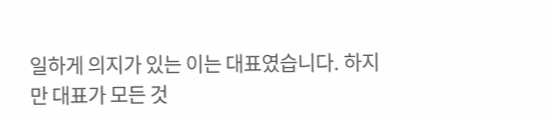일하게 의지가 있는 이는 대표였습니다. 하지만 대표가 모든 것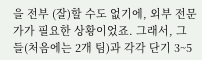을 전부 (잘)할 수도 없기에, 외부 전문가가 필요한 상황이었죠. 그래서, 그들(처음에는 2개 팀)과 각각 단기 3~5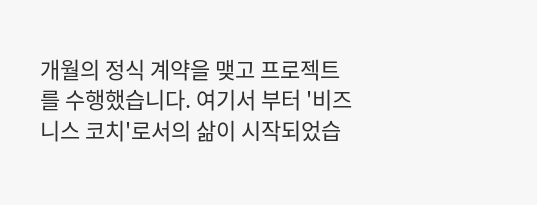개월의 정식 계약을 맺고 프로젝트를 수행했습니다. 여기서 부터 '비즈니스 코치'로서의 삶이 시작되었습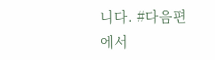니다. #다음편에서